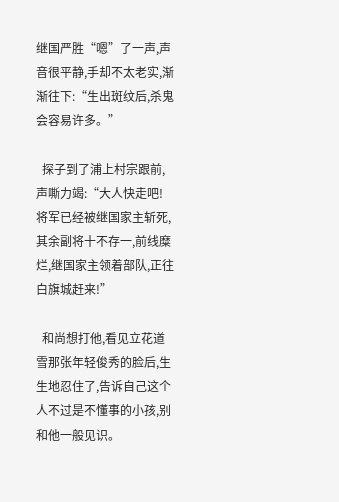继国严胜“嗯”了一声,声音很平静,手却不太老实,渐渐往下:“生出斑纹后,杀鬼会容易许多。”

  探子到了浦上村宗跟前,声嘶力竭:“大人快走吧!将军已经被继国家主斩死,其余副将十不存一,前线糜烂,继国家主领着部队,正往白旗城赶来!”

  和尚想打他,看见立花道雪那张年轻俊秀的脸后,生生地忍住了,告诉自己这个人不过是不懂事的小孩,别和他一般见识。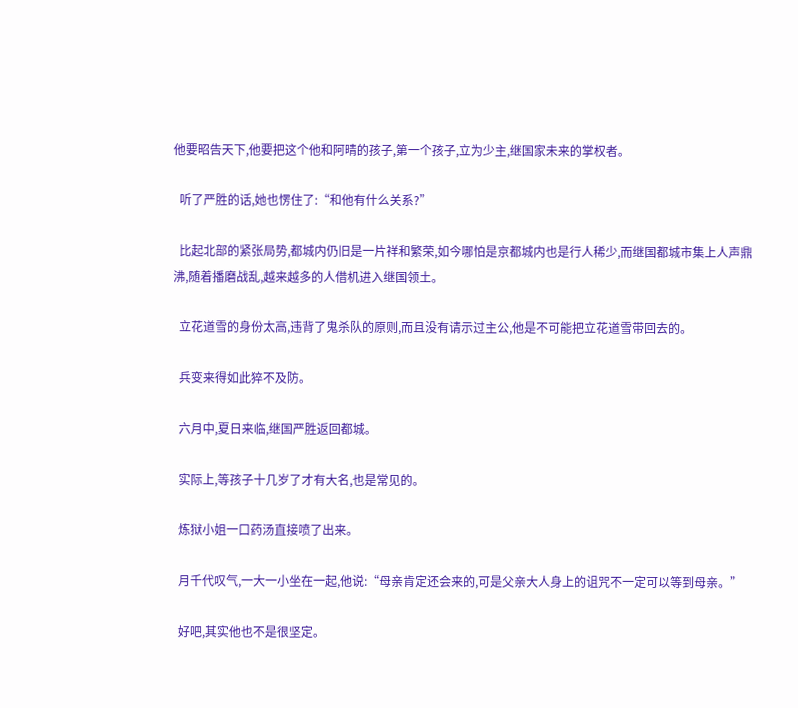他要昭告天下,他要把这个他和阿晴的孩子,第一个孩子,立为少主,继国家未来的掌权者。

  听了严胜的话,她也愣住了:“和他有什么关系?”

  比起北部的紧张局势,都城内仍旧是一片祥和繁荣,如今哪怕是京都城内也是行人稀少,而继国都城市集上人声鼎沸,随着播磨战乱,越来越多的人借机进入继国领土。

  立花道雪的身份太高,违背了鬼杀队的原则,而且没有请示过主公,他是不可能把立花道雪带回去的。

  兵变来得如此猝不及防。

  六月中,夏日来临,继国严胜返回都城。

  实际上,等孩子十几岁了才有大名,也是常见的。

  炼狱小姐一口药汤直接喷了出来。

  月千代叹气,一大一小坐在一起,他说:“母亲肯定还会来的,可是父亲大人身上的诅咒不一定可以等到母亲。”

  好吧,其实他也不是很坚定。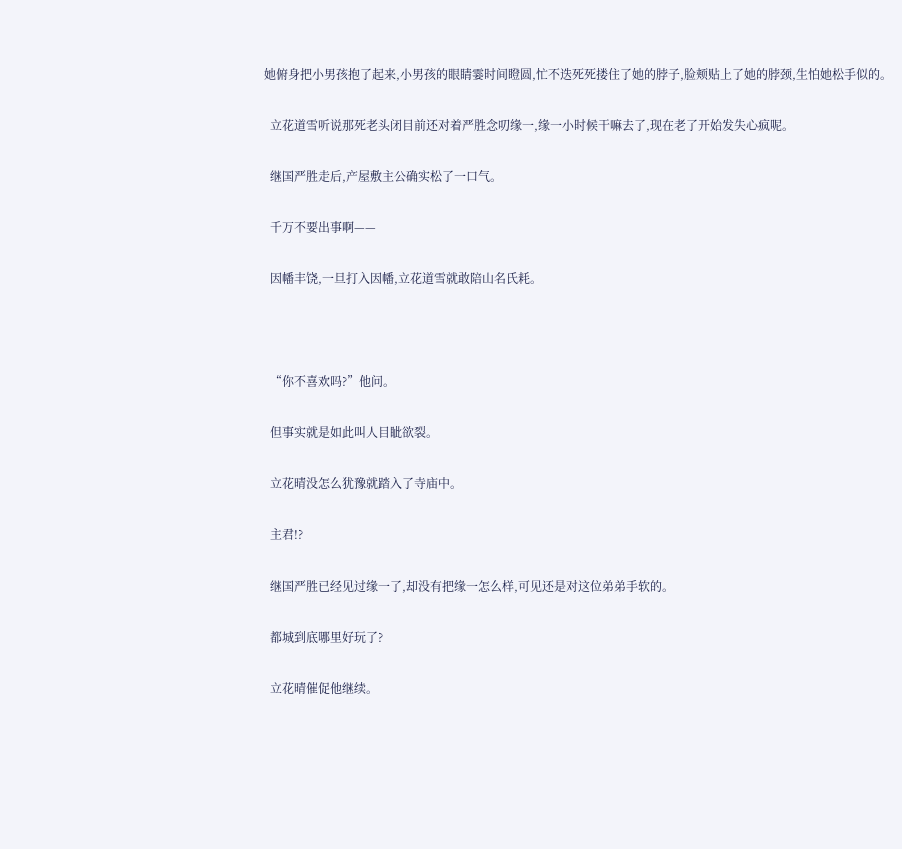她俯身把小男孩抱了起来,小男孩的眼睛霎时间瞪圆,忙不迭死死搂住了她的脖子,脸颊贴上了她的脖颈,生怕她松手似的。

  立花道雪听说那死老头闭目前还对着严胜念叨缘一,缘一小时候干嘛去了,现在老了开始发失心疯呢。

  继国严胜走后,产屋敷主公确实松了一口气。

  千万不要出事啊——

  因幡丰饶,一旦打入因幡,立花道雪就敢陪山名氏耗。



  “你不喜欢吗?”他问。

  但事实就是如此叫人目眦欲裂。

  立花晴没怎么犹豫就踏入了寺庙中。

  主君!?

  继国严胜已经见过缘一了,却没有把缘一怎么样,可见还是对这位弟弟手软的。

  都城到底哪里好玩了?

  立花晴催促他继续。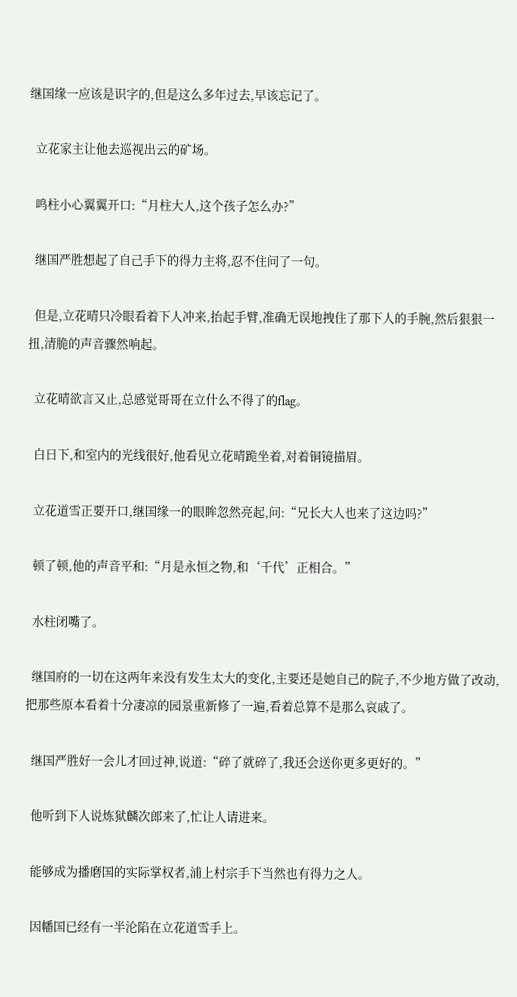继国缘一应该是识字的,但是这么多年过去,早该忘记了。

  立花家主让他去巡视出云的矿场。

  鸣柱小心翼翼开口:“月柱大人,这个孩子怎么办?”

  继国严胜想起了自己手下的得力主将,忍不住问了一句。

  但是,立花晴只冷眼看着下人冲来,抬起手臂,准确无误地拽住了那下人的手腕,然后狠狠一扭,清脆的声音骤然响起。

  立花晴欲言又止,总感觉哥哥在立什么不得了的flag。

  白日下,和室内的光线很好,他看见立花晴跪坐着,对着铜镜描眉。

  立花道雪正要开口,继国缘一的眼眸忽然亮起,问:“兄长大人也来了这边吗?”

  顿了顿,他的声音平和:“月是永恒之物,和‘千代’正相合。”

  水柱闭嘴了。

  继国府的一切在这两年来没有发生太大的变化,主要还是她自己的院子,不少地方做了改动,把那些原本看着十分凄凉的园景重新修了一遍,看着总算不是那么哀戚了。

  继国严胜好一会儿才回过神,说道:“碎了就碎了,我还会送你更多更好的。”

  他听到下人说炼狱麟次郎来了,忙让人请进来。

  能够成为播磨国的实际掌权者,浦上村宗手下当然也有得力之人。

  因幡国已经有一半沦陷在立花道雪手上。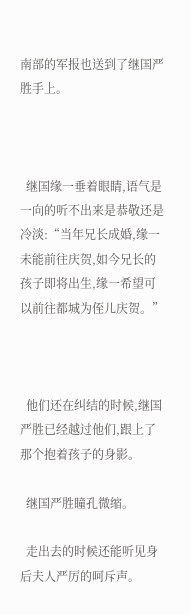南部的军报也送到了继国严胜手上。



  继国缘一垂着眼睛,语气是一向的听不出来是恭敬还是冷淡:“当年兄长成婚,缘一未能前往庆贺,如今兄长的孩子即将出生,缘一希望可以前往都城为侄儿庆贺。”



  他们还在纠结的时候,继国严胜已经越过他们,跟上了那个抱着孩子的身影。

  继国严胜瞳孔微缩。

  走出去的时候还能听见身后夫人严厉的呵斥声。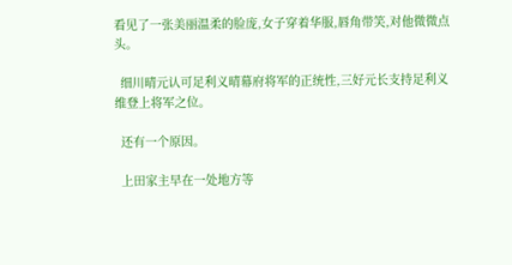看见了一张美丽温柔的脸庞,女子穿着华服,唇角带笑,对他微微点头。

  细川晴元认可足利义晴幕府将军的正统性,三好元长支持足利义维登上将军之位。

  还有一个原因。

  上田家主早在一处地方等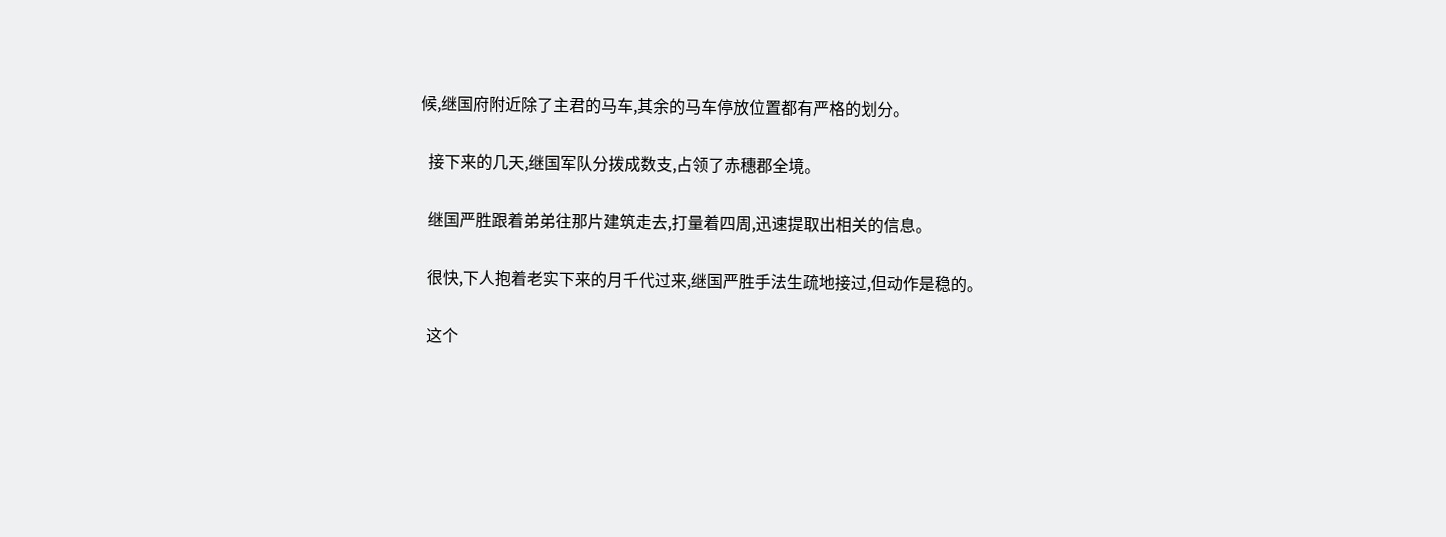候,继国府附近除了主君的马车,其余的马车停放位置都有严格的划分。

  接下来的几天,继国军队分拨成数支,占领了赤穗郡全境。

  继国严胜跟着弟弟往那片建筑走去,打量着四周,迅速提取出相关的信息。

  很快,下人抱着老实下来的月千代过来,继国严胜手法生疏地接过,但动作是稳的。

  这个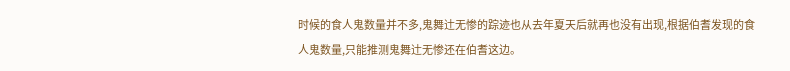时候的食人鬼数量并不多,鬼舞辻无惨的踪迹也从去年夏天后就再也没有出现,根据伯耆发现的食人鬼数量,只能推测鬼舞辻无惨还在伯耆这边。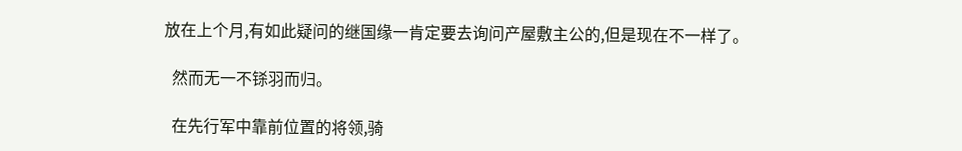放在上个月,有如此疑问的继国缘一肯定要去询问产屋敷主公的,但是现在不一样了。

  然而无一不铩羽而归。

  在先行军中靠前位置的将领,骑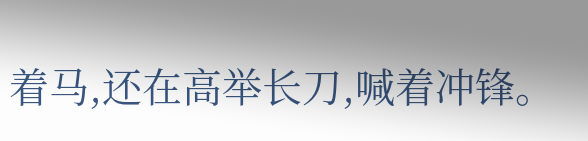着马,还在高举长刀,喊着冲锋。